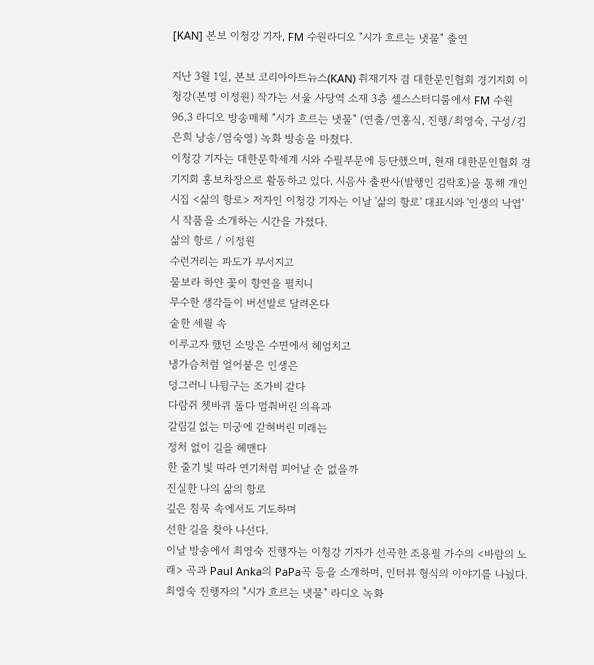[KAN] 본보 이청강 기자, FM 수원라디오 "시가 흐르는 냇물" 출연

지난 3월 1일, 본보 코리아아트뉴스(KAN) 취재기자 겸 대한문인협회 경기지회 이청강(본명 이정원) 작가는 서울 사당역 소재 3층 셀스스터디룸에서 FM 수원 96.3 라디오 방송매체 "시가 흐르는 냇물" (연출/연홍식, 진행/최영숙, 구성/김은희 낭송/염숙영) 녹화 방송을 마쳤다.
이청강 기자는 대한문학세계 시와 수필부문에 등단했으며, 현재 대한문인협회 경기지회 홍보차장으로 활동하고 있다. 시음사 출판사(발행인 김락호)을 통해 개인시집 <삶의 항로> 저자인 이청강 기자는 이날 '삶의 항로' 대표시와 '인생의 낙엽' 시 작품을 소개하는 시간을 가졌다.
삶의 항로 / 이정원
수런거리는 파도가 부서지고
물보라 하얀 꽃이 향연을 펼치니
무수한 생각들이 버선발로 달려온다
숱한 세월 속
이루고자 했던 소망은 수면에서 헤엄치고
냉가슴처럼 얼어붙은 인생은
덩그러니 나뒹구는 조가비 같다
다람쥐 쳇바퀴 돌다 멈춰버린 의욕과
갈림길 없는 미궁에 갇혀버린 미래는
정처 없이 길을 헤맨다
한 줄기 빛 따라 연기처럼 피어날 순 없을까
진실한 나의 삶의 항로
깊은 침묵 속에서도 기도하며
선한 길을 찾아 나선다.
이날 방송에서 최영숙 진행자는 이청강 기자가 선곡한 조용필 가수의 <바람의 노래> 곡과 Paul Anka의 PaPa곡 등을 소개하며, 인터뷰 형식의 이야기를 나눴다.
최영숙 진행자의 "시가 흐르는 냇물" 라디오 녹화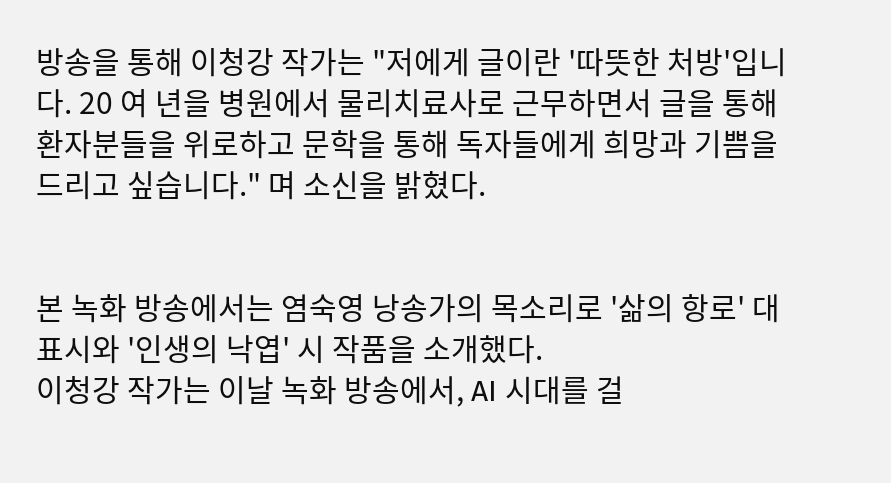방송을 통해 이청강 작가는 "저에게 글이란 '따뜻한 처방'입니다. 20 여 년을 병원에서 물리치료사로 근무하면서 글을 통해 환자분들을 위로하고 문학을 통해 독자들에게 희망과 기쁨을 드리고 싶습니다." 며 소신을 밝혔다.


본 녹화 방송에서는 염숙영 낭송가의 목소리로 '삶의 항로' 대표시와 '인생의 낙엽' 시 작품을 소개했다.
이청강 작가는 이날 녹화 방송에서, AI 시대를 걸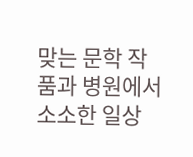맞는 문학 작품과 병원에서 소소한 일상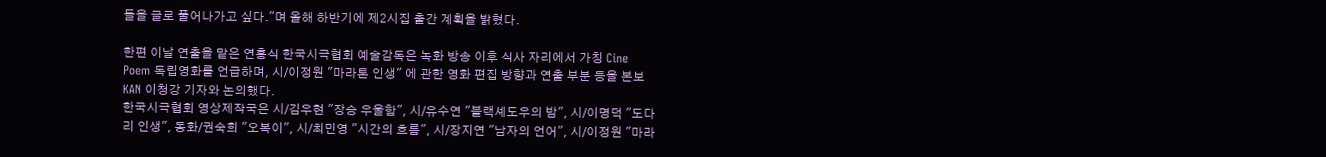들을 글로 풀어나가고 싶다."며 올해 하반기에 제2시집 출간 계획을 밝혔다.

한편 이날 연출을 맡은 연홍식 한국시극협회 예술감독은 녹화 방송 이후 식사 자리에서 가칭 Cine Poem 독립영화를 언급하며, 시/이정원 "마라톤 인생" 에 관한 영화 편집 방향과 연출 부분 등을 본보 KAN 이청강 기자와 논의했다.
한국시극협회 영상제작국은 시/김우현 "장승 우울함", 시/유수연 "블랙셰도우의 밤", 시/이명덕 "도다리 인생", 동화/권숙희 "오복이", 시/최민영 "시간의 흐름", 시/장지연 "남자의 언어", 시/이정원 "마라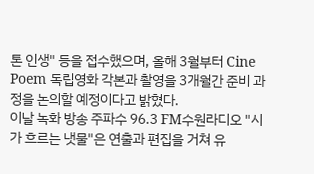톤 인생" 등을 접수했으며, 올해 3월부터 Cine Poem 독립영화 각본과 촬영을 3개월간 준비 과정을 논의할 예정이다고 밝혔다.
이날 녹화 방송 주파수 96.3 FM수원라디오 "시가 흐르는 냇물"은 연출과 편집을 거쳐 유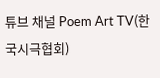튜브 채널 Poem Art TV(한국시극협회)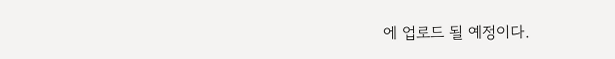에 업로드 될 예정이다.